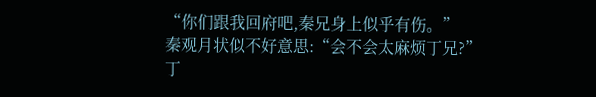“你们跟我回府吧,秦兄身上似乎有伤。”
秦观月状似不好意思:“会不会太麻烦丁兄?”
丁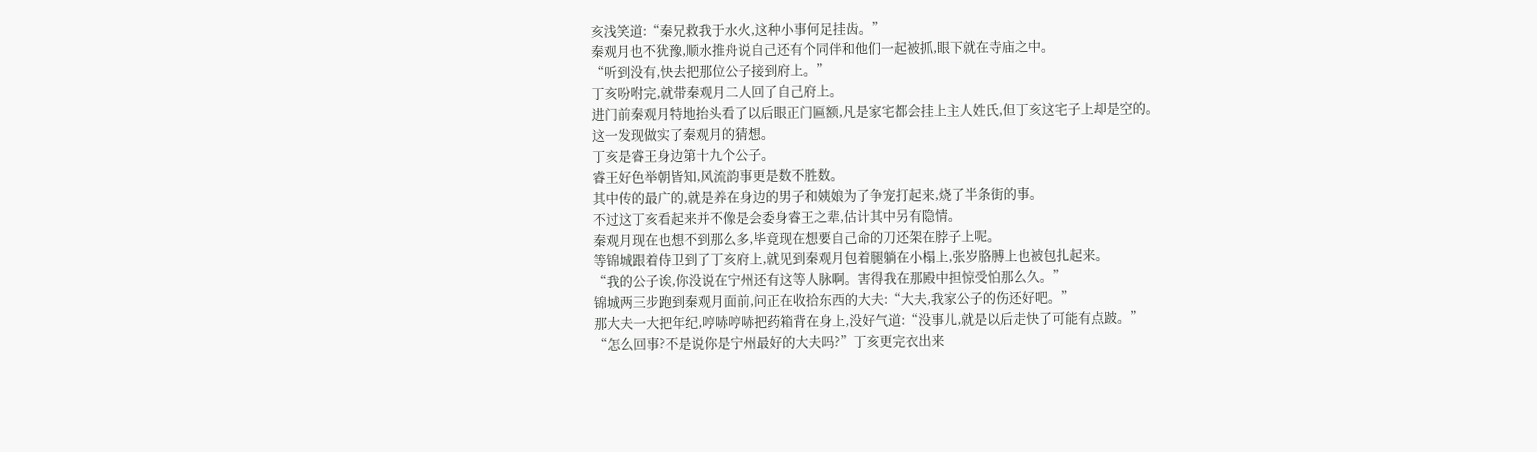亥浅笑道:“秦兄救我于水火,这种小事何足挂齿。”
秦观月也不犹豫,顺水推舟说自己还有个同伴和他们一起被抓,眼下就在寺庙之中。
“听到没有,快去把那位公子接到府上。”
丁亥吩咐完,就带秦观月二人回了自己府上。
进门前秦观月特地抬头看了以后眼正门匾额,凡是家宅都会挂上主人姓氏,但丁亥这宅子上却是空的。
这一发现做实了秦观月的猜想。
丁亥是睿王身边第十九个公子。
睿王好色举朝皆知,风流韵事更是数不胜数。
其中传的最广的,就是养在身边的男子和姨娘为了争宠打起来,烧了半条街的事。
不过这丁亥看起来并不像是会委身睿王之辈,估计其中另有隐情。
秦观月现在也想不到那么多,毕竟现在想要自己命的刀还架在脖子上呢。
等锦城跟着侍卫到了丁亥府上,就见到秦观月包着腿躺在小榻上,张岁胳膊上也被包扎起来。
“我的公子诶,你没说在宁州还有这等人脉啊。害得我在那殿中担惊受怕那么久。”
锦城两三步跑到秦观月面前,问正在收拾东西的大夫:“大夫,我家公子的伤还好吧。”
那大夫一大把年纪,哼哧哼哧把药箱背在身上,没好气道:“没事儿,就是以后走快了可能有点跛。”
“怎么回事?不是说你是宁州最好的大夫吗?”丁亥更完衣出来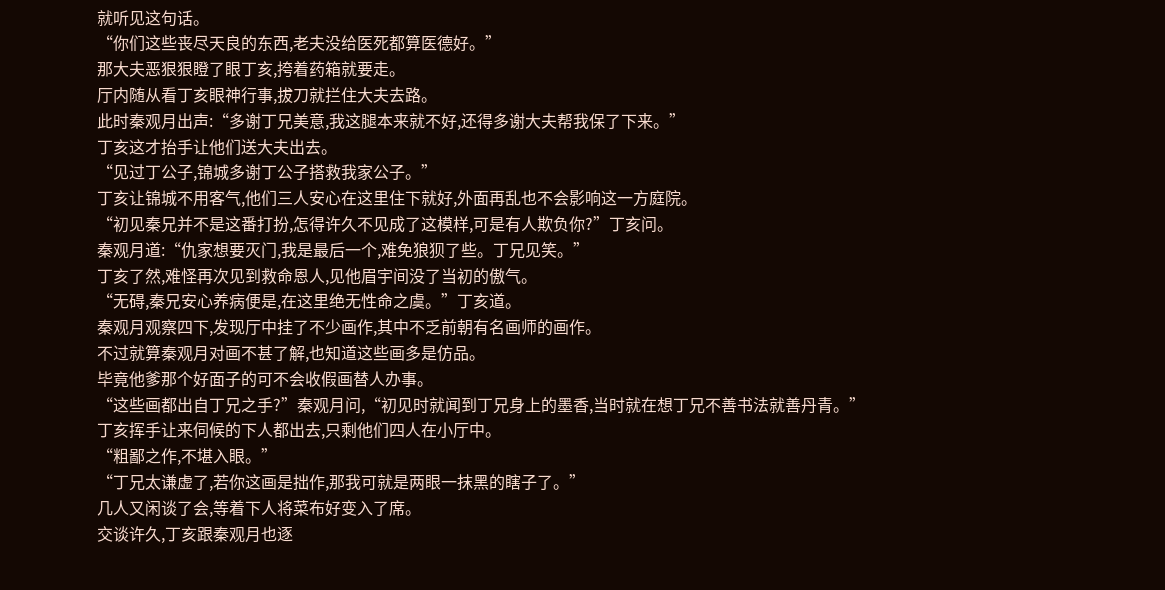就听见这句话。
“你们这些丧尽天良的东西,老夫没给医死都算医德好。”
那大夫恶狠狠瞪了眼丁亥,挎着药箱就要走。
厅内随从看丁亥眼神行事,拔刀就拦住大夫去路。
此时秦观月出声:“多谢丁兄美意,我这腿本来就不好,还得多谢大夫帮我保了下来。”
丁亥这才抬手让他们送大夫出去。
“见过丁公子,锦城多谢丁公子搭救我家公子。”
丁亥让锦城不用客气,他们三人安心在这里住下就好,外面再乱也不会影响这一方庭院。
“初见秦兄并不是这番打扮,怎得许久不见成了这模样,可是有人欺负你?”丁亥问。
秦观月道:“仇家想要灭门,我是最后一个,难免狼狈了些。丁兄见笑。”
丁亥了然,难怪再次见到救命恩人,见他眉宇间没了当初的傲气。
“无碍,秦兄安心养病便是,在这里绝无性命之虞。”丁亥道。
秦观月观察四下,发现厅中挂了不少画作,其中不乏前朝有名画师的画作。
不过就算秦观月对画不甚了解,也知道这些画多是仿品。
毕竟他爹那个好面子的可不会收假画替人办事。
“这些画都出自丁兄之手?”秦观月问,“初见时就闻到丁兄身上的墨香,当时就在想丁兄不善书法就善丹青。”
丁亥挥手让来伺候的下人都出去,只剩他们四人在小厅中。
“粗鄙之作,不堪入眼。”
“丁兄太谦虚了,若你这画是拙作,那我可就是两眼一抹黑的瞎子了。”
几人又闲谈了会,等着下人将菜布好变入了席。
交谈许久,丁亥跟秦观月也逐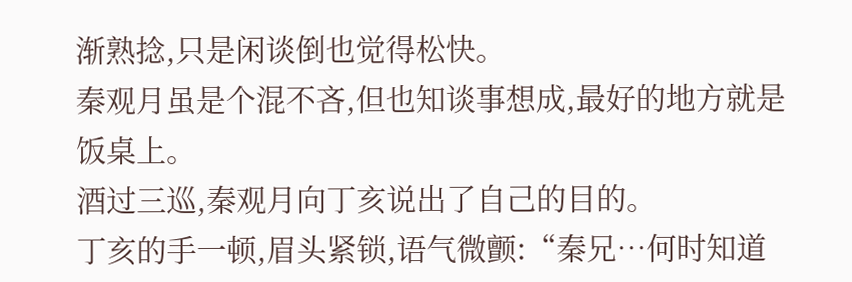渐熟捻,只是闲谈倒也觉得松快。
秦观月虽是个混不吝,但也知谈事想成,最好的地方就是饭桌上。
酒过三巡,秦观月向丁亥说出了自己的目的。
丁亥的手一顿,眉头紧锁,语气微颤:“秦兄…何时知道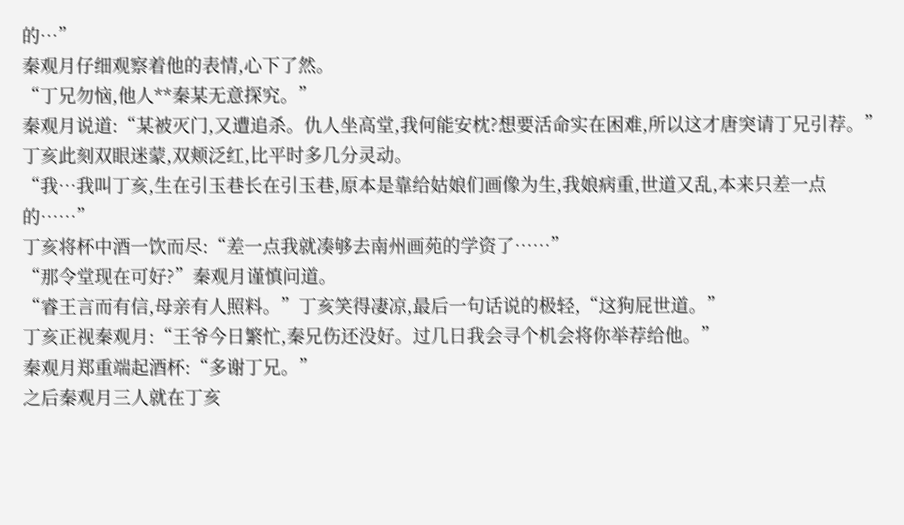的…”
秦观月仔细观察着他的表情,心下了然。
“丁兄勿恼,他人**秦某无意探究。”
秦观月说道:“某被灭门,又遭追杀。仇人坐高堂,我何能安枕?想要活命实在困难,所以这才唐突请丁兄引荐。”
丁亥此刻双眼迷蒙,双颊泛红,比平时多几分灵动。
“我…我叫丁亥,生在引玉巷长在引玉巷,原本是靠给姑娘们画像为生,我娘病重,世道又乱,本来只差一点的……”
丁亥将杯中酒一饮而尽:“差一点我就凑够去南州画苑的学资了……”
“那令堂现在可好?”秦观月谨慎问道。
“睿王言而有信,母亲有人照料。”丁亥笑得凄凉,最后一句话说的极轻,“这狗屁世道。”
丁亥正视秦观月:“王爷今日繁忙,秦兄伤还没好。过几日我会寻个机会将你举荐给他。”
秦观月郑重端起酒杯:“多谢丁兄。”
之后秦观月三人就在丁亥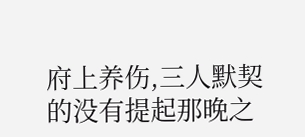府上养伤,三人默契的没有提起那晚之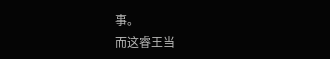事。
而这睿王当